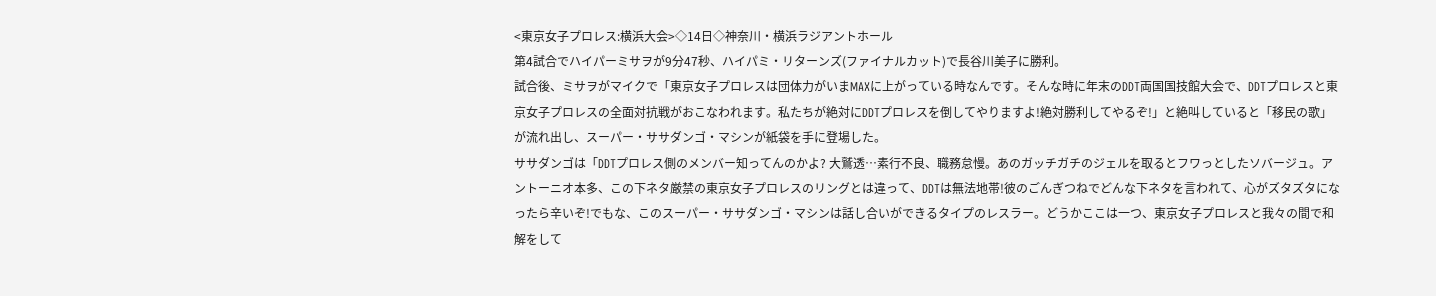<東京女子プロレス:横浜大会>◇14日◇神奈川・横浜ラジアントホール
第4試合でハイパーミサヲが9分47秒、ハイパミ・リターンズ(ファイナルカット)で長谷川美子に勝利。
試合後、ミサヲがマイクで「東京女子プロレスは団体力がいまMAXに上がっている時なんです。そんな時に年末のDDT両国国技館大会で、DDTプロレスと東京女子プロレスの全面対抗戦がおこなわれます。私たちが絶対にDDTプロレスを倒してやりますよ!絶対勝利してやるぞ!」と絶叫していると「移民の歌」が流れ出し、スーパー・ササダンゴ・マシンが紙袋を手に登場した。
ササダンゴは「DDTプロレス側のメンバー知ってんのかよ? 大鷲透…素行不良、職務怠慢。あのガッチガチのジェルを取るとフワっとしたソバージュ。アントーニオ本多、この下ネタ厳禁の東京女子プロレスのリングとは違って、DDTは無法地帯!彼のごんぎつねでどんな下ネタを言われて、心がズタズタになったら辛いぞ!でもな、このスーパー・ササダンゴ・マシンは話し合いができるタイプのレスラー。どうかここは一つ、東京女子プロレスと我々の間で和解をして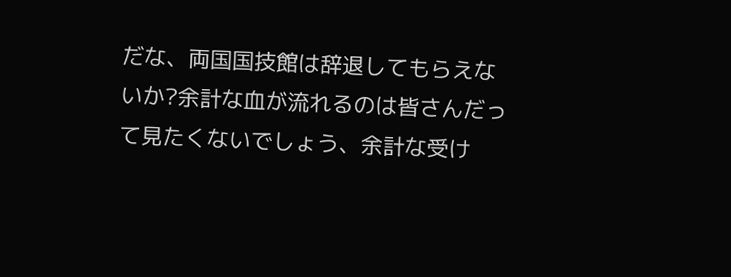だな、両国国技館は辞退してもらえないか?余計な血が流れるのは皆さんだって見たくないでしょう、余計な受け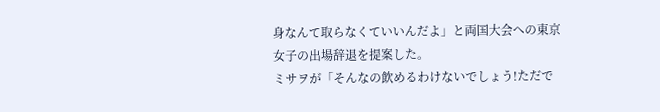身なんて取らなくていいんだよ」と両国大会への東京女子の出場辞退を提案した。
ミサヲが「そんなの飲めるわけないでしょう!ただで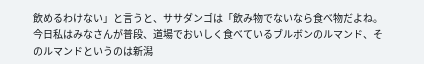飲めるわけない」と言うと、ササダンゴは「飲み物でないなら食べ物だよね。今日私はみなさんが普段、道場でおいしく食べているブルボンのルマンド、そのルマンドというのは新潟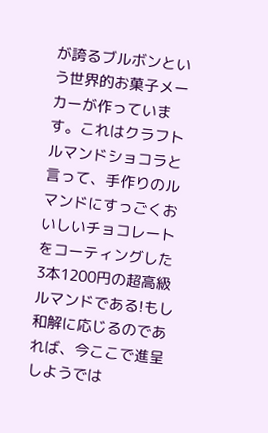が誇るブルボンという世界的お菓子メーカーが作っています。これはクラフトルマンドショコラと言って、手作りのルマンドにすっごくおいしいチョコレートをコーティングした3本1200円の超高級ルマンドである!もし和解に応じるのであれば、今ここで進呈しようでは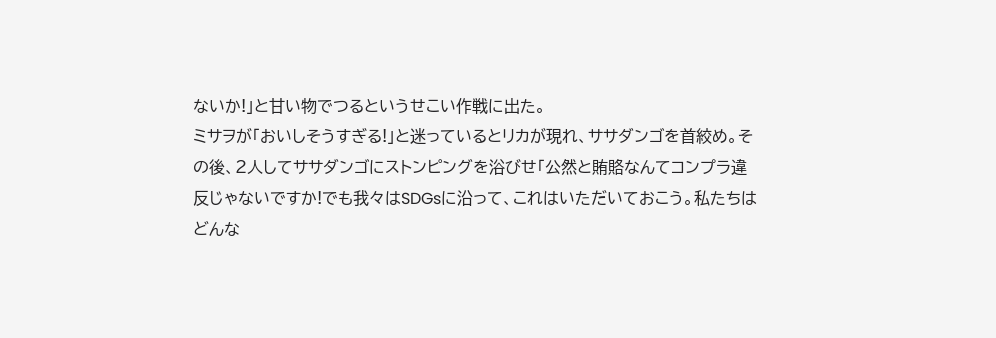ないか!」と甘い物でつるというせこい作戦に出た。
ミサヲが「おいしそうすぎる!」と迷っているとリカが現れ、ササダンゴを首絞め。その後、2人してササダンゴにストンピングを浴びせ「公然と賄賂なんてコンプラ違反じゃないですか!でも我々はSDGsに沿って、これはいただいておこう。私たちはどんな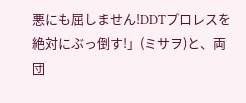悪にも屈しません!DDTプロレスを絶対にぶっ倒す!」(ミサヲ)と、両団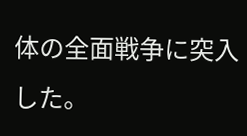体の全面戦争に突入した。